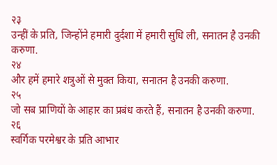२३
उन्हीं के प्रति, जिन्होंने हमारी दुर्दशा में हमारी सुधि ली, सनातन है उनकी करुणा.
२४
और हमें हमारे शत्रुओं से मुक्त किया, सनातन है उनकी करुणा.
२५
जो सब प्राणियों के आहार का प्रबंध करते हैं, सनातन है उनकी करुणा.
२६
स्वर्गिक परमेश्वर के प्रति आभार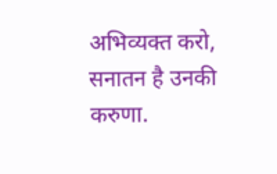अभिव्यक्त करो, सनातन है उनकी करुणा.